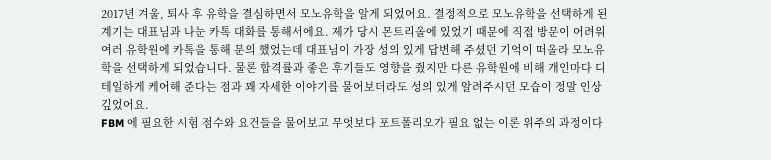2017년 겨울, 퇴사 후 유학을 결심하면서 모노유학을 알게 되었어요. 결정적으로 모노유학을 선택하게 된계기는 대표님과 나눈 카톡 대화를 통해서에요. 제가 당시 몬트리올에 있었기 때문에 직접 방문이 어려워 여러 유학원에 카톡을 통해 문의 했었는데 대표님이 가장 성의 있게 답변해 주셨던 기억이 떠올라 모노유학을 선택하게 되었습니다. 물론 합격률과 좋은 후기들도 영향을 줬지만 다른 유학원에 비해 개인마다 디테일하게 케어해 준다는 점과 꽤 자세한 이야기를 물어보더라도 성의 있게 알려주시던 모습이 정말 인상 깊었어요.
FBM 에 필요한 시험 점수와 요건들을 물어보고 무엇보다 포트폴리오가 필요 없는 이론 위주의 과정이다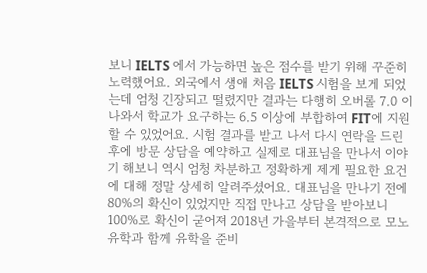보니 IELTS 에서 가능하면 높은 점수를 받기 위해 꾸준히 노력했어요. 외국에서 생애 처음 IELTS 시험을 보게 되었는데 엄청 긴장되고 떨렸지만 결과는 다행히 오버롤 7.0 이 나와서 학교가 요구하는 6.5 이상에 부합하여 FIT에 지원할 수 있었어요. 시험 결과를 받고 나서 다시 연락을 드린 후에 방문 상담을 예약하고 실제로 대표님을 만나서 이야기 해보니 역시 엄청 차분하고 정확하게 제게 필요한 요건에 대해 정말 상세히 알려주셨어요. 대표님을 만나기 전에 80%의 확신이 있었지만 직접 만나고 상담을 받아보니 100%로 확신이 굳어져 2018년 가을부터 본격적으로 모노유학과 함께 유학을 준비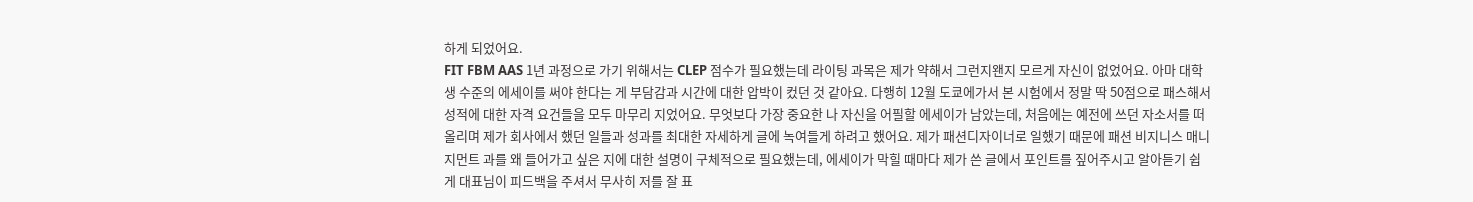하게 되었어요.
FIT FBM AAS 1년 과정으로 가기 위해서는 CLEP 점수가 필요했는데 라이팅 과목은 제가 약해서 그런지왠지 모르게 자신이 없었어요. 아마 대학생 수준의 에세이를 써야 한다는 게 부담감과 시간에 대한 압박이 컸던 것 같아요. 다행히 12월 도쿄에가서 본 시험에서 정말 딱 50점으로 패스해서 성적에 대한 자격 요건들을 모두 마무리 지었어요. 무엇보다 가장 중요한 나 자신을 어필할 에세이가 남았는데, 처음에는 예전에 쓰던 자소서를 떠올리며 제가 회사에서 했던 일들과 성과를 최대한 자세하게 글에 녹여들게 하려고 했어요. 제가 패션디자이너로 일했기 때문에 패션 비지니스 매니지먼트 과를 왜 들어가고 싶은 지에 대한 설명이 구체적으로 필요했는데, 에세이가 막힐 때마다 제가 쓴 글에서 포인트를 짚어주시고 알아듣기 쉽게 대표님이 피드백을 주셔서 무사히 저를 잘 표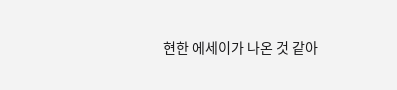현한 에세이가 나온 것 같아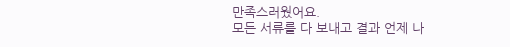만족스러웠어요.
모든 서류를 다 보내고 결과 언제 나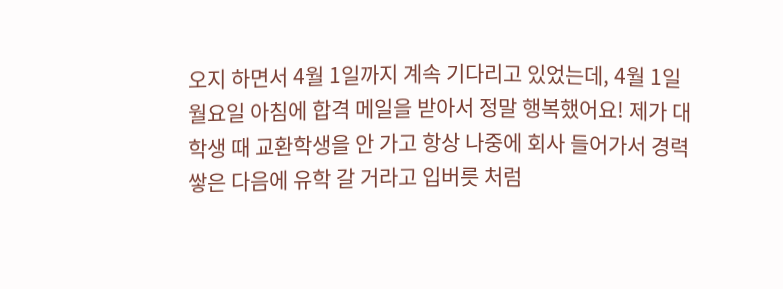오지 하면서 4월 1일까지 계속 기다리고 있었는데, 4월 1일 월요일 아침에 합격 메일을 받아서 정말 행복했어요! 제가 대학생 때 교환학생을 안 가고 항상 나중에 회사 들어가서 경력 쌓은 다음에 유학 갈 거라고 입버릇 처럼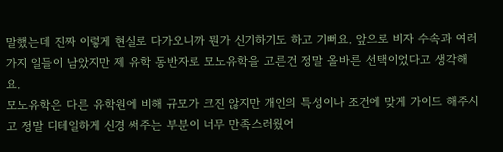말했는데 진짜 이렇게 현실로 다가오니까 뭔가 신기하기도 하고 기뻐요. 앞으로 비자 수속과 여러 가지 일들이 남았지만 제 유학 동반자로 모노유학을 고른건 정말 올바른 선택이었다고 생각해요.
모노유학은 다른 유학원에 비해 규모가 크진 않지만 개인의 특성이나 조건에 맞게 가이드 해주시고 정말 디테일하게 신경 써주는 부분이 너무 만족스러웠어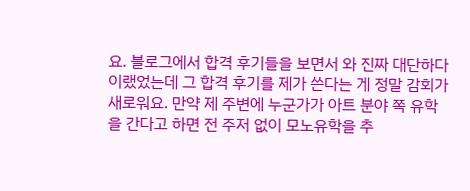요. 블로그에서 합격 후기들을 보면서 와 진짜 대단하다 이랬었는데 그 합격 후기를 제가 쓴다는 게 정말 감회가 새로워요. 만약 제 주변에 누군가가 아트 분야 쪽 유학을 간다고 하면 전 주저 없이 모노유학을 추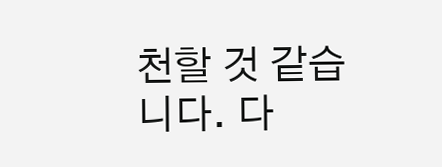천할 것 같습니다. 다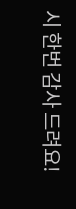시 한번 감사 드려요!